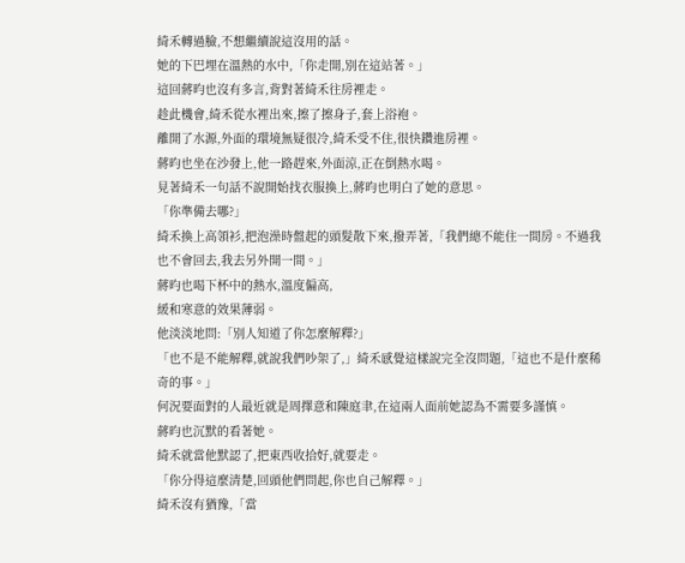綺禾轉過臉,不想繼續說這沒用的話。
她的下巴埋在溫熱的水中,「你走開,別在這站著。」
這回蔣昀也沒有多言,背對著綺禾往房裡走。
趁此機會,綺禾從水裡出來,擦了擦身子,套上浴袍。
離開了水源,外面的環境無疑很冷,綺禾受不住,很快鑽進房裡。
蔣昀也坐在沙發上,他一路趕來,外面涼,正在倒熱水喝。
見著綺禾一句話不說開始找衣服換上,蔣昀也明白了她的意思。
「你準備去哪?」
綺禾換上高領衫,把泡澡時盤起的頭髮散下來,撥弄著,「我們總不能住一間房。不過我也不會回去,我去另外開一間。」
蔣昀也喝下杯中的熱水,溫度偏高,
緩和寒意的效果薄弱。
他淡淡地問:「別人知道了你怎麼解釋?」
「也不是不能解釋,就說我們吵架了,」綺禾感覺這樣說完全沒問題,「這也不是什麼稀奇的事。」
何況要面對的人最近就是周擇意和陳庭聿,在這兩人面前她認為不需要多謹慎。
蔣昀也沉默的看著她。
綺禾就當他默認了,把東西收拾好,就要走。
「你分得這麼清楚,回頭他們問起,你也自己解釋。」
綺禾沒有猶豫,「當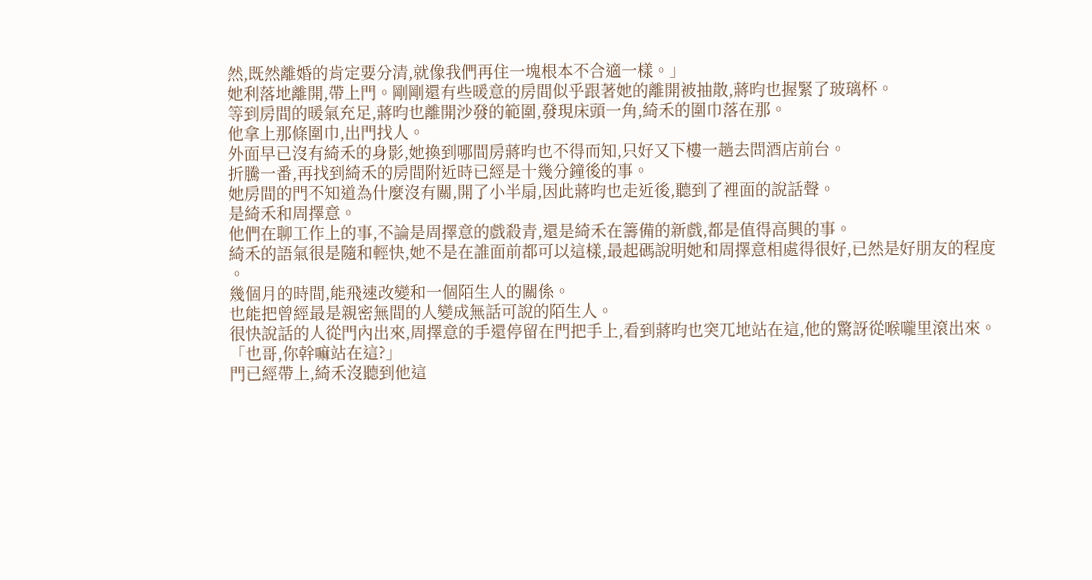然,既然離婚的肯定要分清,就像我們再住一塊根本不合適一樣。」
她利落地離開,帶上門。剛剛還有些暖意的房間似乎跟著她的離開被抽散,蔣昀也握緊了玻璃杯。
等到房間的暖氣充足,蔣昀也離開沙發的範圍,發現床頭一角,綺禾的圍巾落在那。
他拿上那條圍巾,出門找人。
外面早已沒有綺禾的身影,她換到哪間房蔣昀也不得而知,只好又下樓一趟去問酒店前台。
折騰一番,再找到綺禾的房間附近時已經是十幾分鐘後的事。
她房間的門不知道為什麼沒有關,開了小半扇,因此蔣昀也走近後,聽到了裡面的說話聲。
是綺禾和周擇意。
他們在聊工作上的事,不論是周擇意的戲殺青,還是綺禾在籌備的新戲,都是值得高興的事。
綺禾的語氣很是隨和輕快,她不是在誰面前都可以這樣,最起碼說明她和周擇意相處得很好,已然是好朋友的程度
。
幾個月的時間,能飛速改變和一個陌生人的關係。
也能把曾經最是親密無間的人變成無話可說的陌生人。
很快說話的人從門內出來,周擇意的手還停留在門把手上,看到蔣昀也突兀地站在這,他的驚訝從喉嚨里滾出來。
「也哥,你幹嘛站在這?」
門已經帶上,綺禾沒聽到他這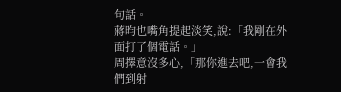句話。
蔣昀也嘴角提起淡笑,說:「我剛在外面打了個電話。」
周擇意沒多心,「那你進去吧,一會我們到射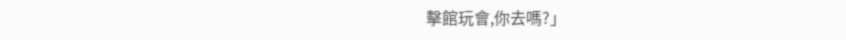擊館玩會,你去嗎?」